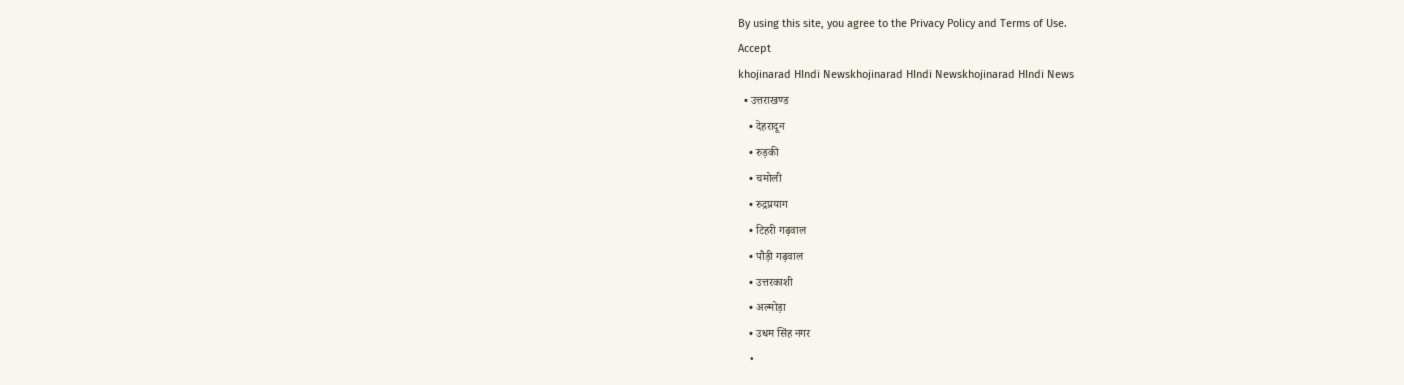By using this site, you agree to the Privacy Policy and Terms of Use.
Accept
khojinarad HIndi Newskhojinarad HIndi Newskhojinarad HIndi News
  • उत्तराखण्ड
    • देहरादून
    • रुड़की
    • चमोली
    • रुद्रप्रयाग
    • टिहरी गढ़वाल
    • पौड़ी गढ़वाल
    • उत्तरकाशी
    • अल्मोड़ा
    • उधम सिंह नगर
    •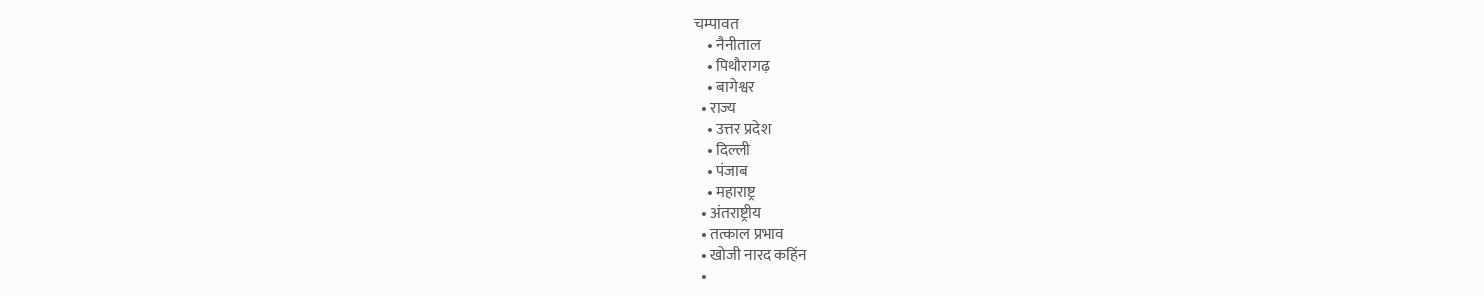चम्पावत
    • नैनीताल
    • पिथौरागढ़
    • बागेश्वर
  • राज्य
    • उत्तर प्रदेश
    • दिल्ली
    • पंजाब
    • महाराष्ट्र
  • अंतराष्ट्रीय
  • तत्काल प्रभाव
  • खोजी नारद कहिंन
  •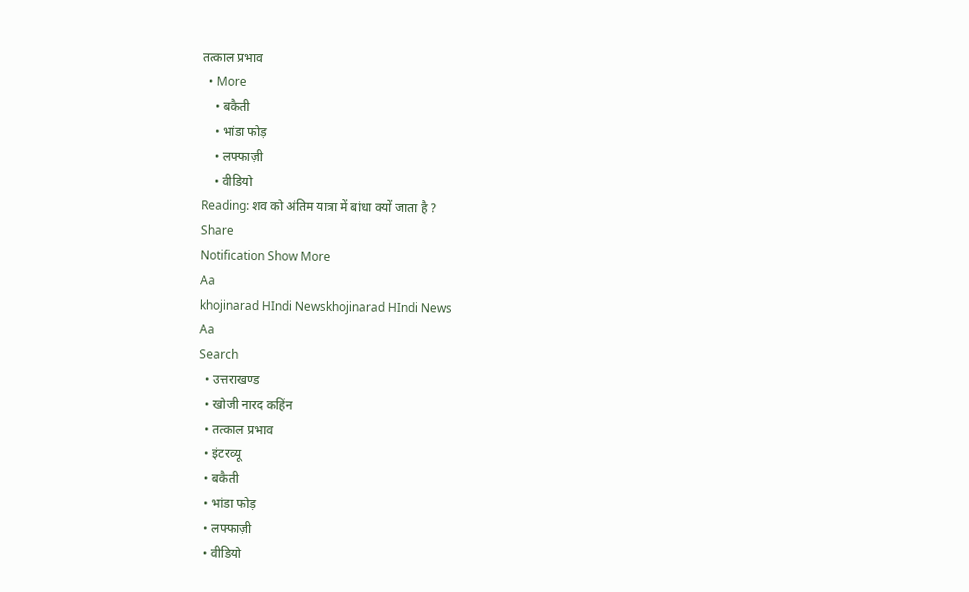तत्काल प्रभाव
  • More
    • बकैती
    • भांडा फोड़
    • लफ्फाज़ी
    • वीडियो
Reading: शव को अंतिम यात्रा में बांधा क्यों जाता है ?
Share
Notification Show More
Aa
khojinarad HIndi Newskhojinarad HIndi News
Aa
Search
  • उत्तराखण्ड
  • खोजी नारद कहिंन
  • तत्काल प्रभाव
  • इंटरव्यू
  • बकैती
  • भांडा फोड़
  • लफ्फाज़ी
  • वीडियो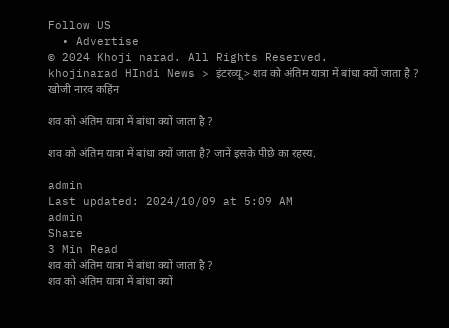Follow US
  • Advertise
© 2024 Khoji narad. All Rights Reserved.
khojinarad HIndi News > इंटरव्यू > शव को अंतिम यात्रा में बांधा क्यों जाता है ?
खोजी नारद कहिंन

शव को अंतिम यात्रा में बांधा क्यों जाता है ?

शव को अंतिम यात्रा में बांधा क्यों जाता है? जानें इसके पीछे का रहस्य.

admin
Last updated: 2024/10/09 at 5:09 AM
admin
Share
3 Min Read
शव को अंतिम यात्रा में बांधा क्यों जाता है ?
शव को अंतिम यात्रा में बांधा क्यों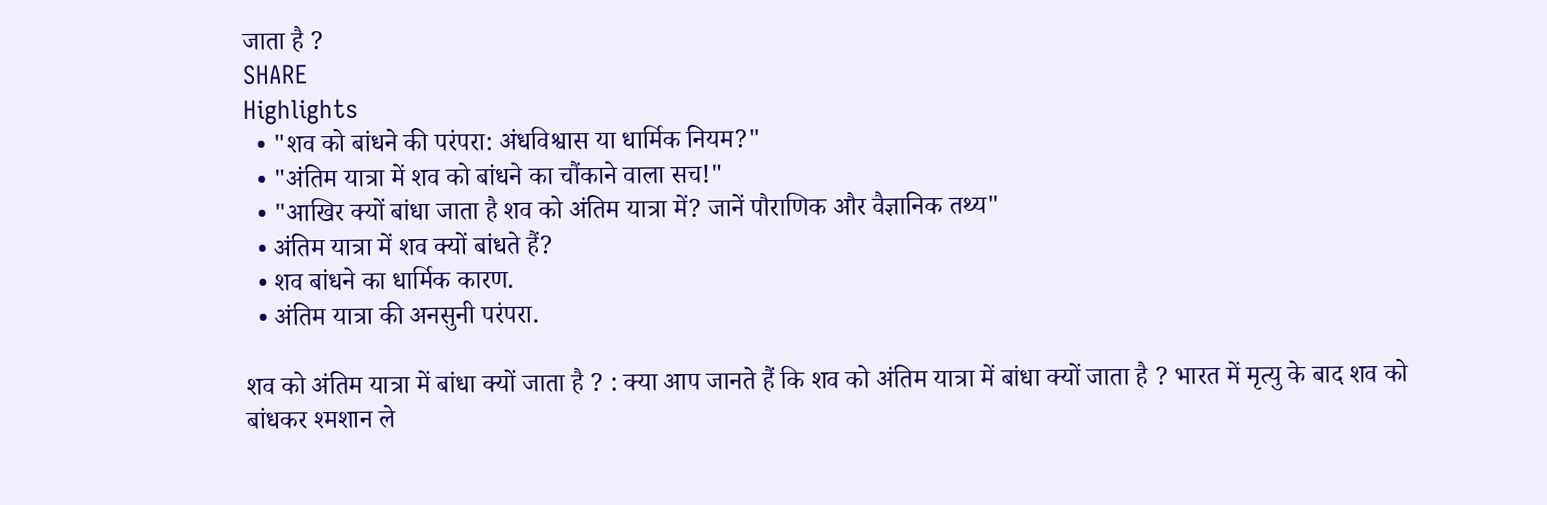जाता है ?
SHARE
Highlights
  • "शव को बांधने की परंपरा: अंधविश्वास या धार्मिक नियम?"
  • "अंतिम यात्रा में शव को बांधने का चौंकाने वाला सच!"
  • "आखिर क्यों बांधा जाता है शव को अंतिम यात्रा में? जानें पौराणिक और वैज्ञानिक तथ्य"
  • अंतिम यात्रा में शव क्यों बांधते हैं?
  • शव बांधने का धार्मिक कारण.
  • अंतिम यात्रा की अनसुनी परंपरा.

शव को अंतिम यात्रा में बांधा क्यों जाता है ? : क्या आप जानते हैं कि शव को अंतिम यात्रा में बांधा क्यों जाता है ? भारत में मृत्यु के बाद शव को बांधकर श्मशान ले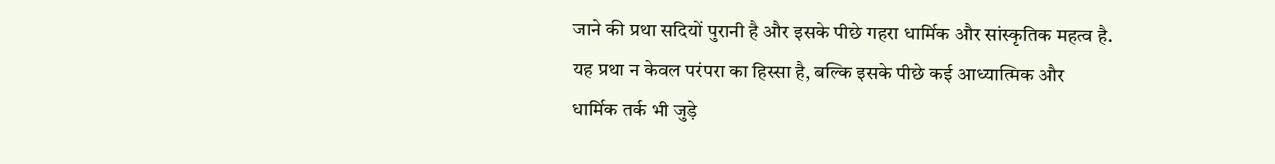जाने की प्रथा सदियों पुरानी है और इसके पीछे गहरा धार्मिक और सांस्कृतिक महत्व है. यह प्रथा न केवल परंपरा का हिस्सा है, बल्कि इसके पीछे कई आध्यात्मिक और धार्मिक तर्क भी जुड़े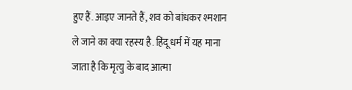हुए हैं. आइए जानते हैं, शव को बांधकर श्मशान ले जाने का क्या रहस्य है. हिंदू धर्म में यह माना जाता है कि मृत्यु के बाद आत्मा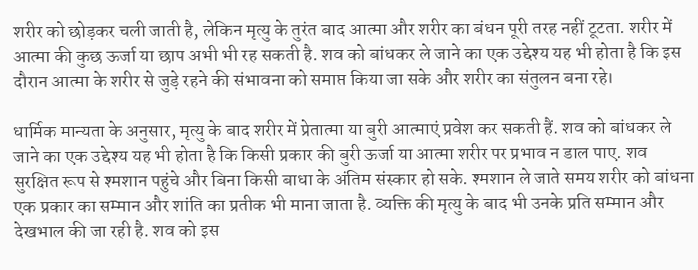शरीर को छोड़कर चली जाती है, लेकिन मृत्यु के तुरंत बाद आत्मा और शरीर का बंधन पूरी तरह नहीं टूटता. शरीर में आत्मा की कुछ ऊर्जा या छाप अभी भी रह सकती है. शव को बांधकर ले जाने का एक उद्देश्य यह भी होता है कि इस दौरान आत्मा के शरीर से जुड़े रहने की संभावना को समाप्त किया जा सके और शरीर का संतुलन बना रहे।

धार्मिक मान्यता के अनुसार, मृत्यु के बाद शरीर में प्रेतात्मा या बुरी आत्माएं प्रवेश कर सकती हैं. शव को बांधकर ले जाने का एक उद्देश्य यह भी होता है कि किसी प्रकार की बुरी ऊर्जा या आत्मा शरीर पर प्रभाव न डाल पाए. शव सुरक्षित रूप से श्मशान पहुंचे और बिना किसी बाधा के अंतिम संस्कार हो सके. श्मशान ले जाते समय शरीर को बांधना एक प्रकार का सम्मान और शांति का प्रतीक भी माना जाता है. व्यक्ति की मृत्यु के बाद भी उनके प्रति सम्मान और देखभाल की जा रही है. शव को इस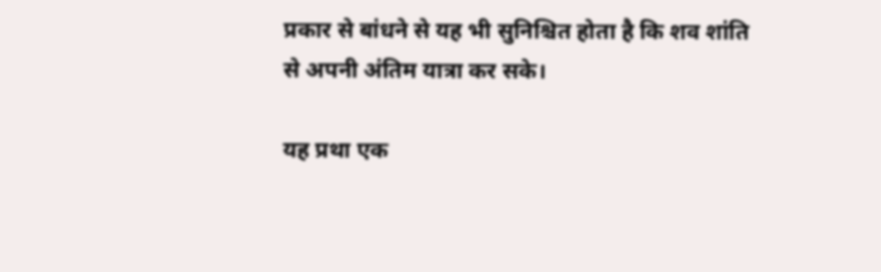प्रकार से बांधने से यह भी सुनिश्चित होता है कि शव शांति से अपनी अंतिम यात्रा कर सके।

यह प्रथा एक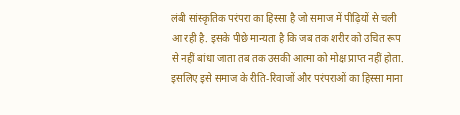लंबी सांस्कृतिक परंपरा का हिस्सा है जो समाज में पीढ़ियों से चली आ रही है. इसके पीछे मान्यता है कि जब तक शरीर को उचित रूप से नहीं बांधा जाता तब तक उसकी आत्मा को मोक्ष प्राप्त नहीं होता. इसलिए इसे समाज के रीति-रिवाजों और परंपराओं का हिस्सा माना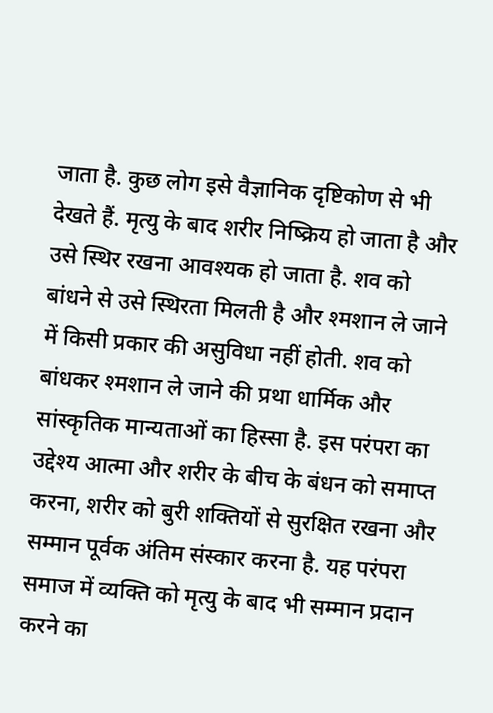जाता है. कुछ लोग इसे वैज्ञानिक दृष्टिकोण से भी देखते हैं. मृत्यु के बाद शरीर निष्क्रिय हो जाता है और उसे स्थिर रखना आवश्यक हो जाता है. शव को बांधने से उसे स्थिरता मिलती है और श्मशान ले जाने में किसी प्रकार की असुविधा नहीं होती. शव को बांधकर श्मशान ले जाने की प्रथा धार्मिक और सांस्कृतिक मान्यताओं का हिस्सा है. इस परंपरा का उद्देश्य आत्मा और शरीर के बीच के बंधन को समाप्त करना, शरीर को बुरी शक्तियों से सुरक्षित रखना और सम्मान पूर्वक अंतिम संस्कार करना है. यह परंपरा समाज में व्यक्ति को मृत्यु के बाद भी सम्मान प्रदान करने का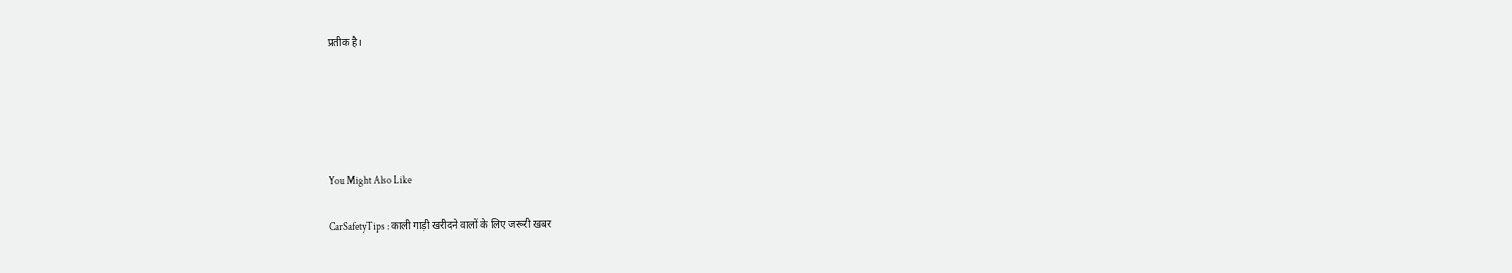प्रतीक है।





You Might Also Like

CarSafetyTips : काली गाड़ी खरीदने वालों के लिए जरूरी खबर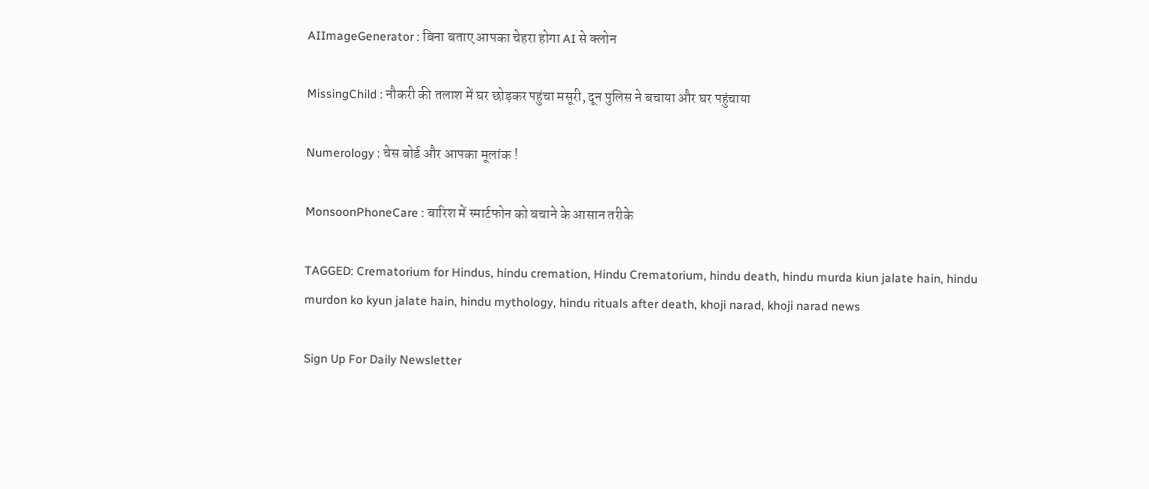AIImageGenerator : बिना बताए आपका चेहरा होगा AI से क्लोन

MissingChild : नौकरी की तलाश में घर छोड़कर पहुंचा मसूरी, दून पुलिस ने बचाया और घर पहुंचाया

Numerology : चेस बोर्ड और आपका मूलांक !

MonsoonPhoneCare : बारिश में स्मार्टफोन को बचाने के आसान तरीके

TAGGED: Crematorium for Hindus, hindu cremation, Hindu Crematorium, hindu death, hindu murda kiun jalate hain, hindu murdon ko kyun jalate hain, hindu mythology, hindu rituals after death, khoji narad, khoji narad news

Sign Up For Daily Newsletter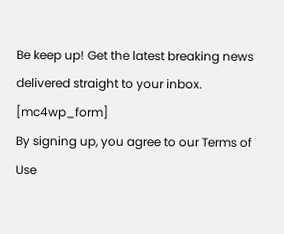Be keep up! Get the latest breaking news delivered straight to your inbox.
[mc4wp_form]
By signing up, you agree to our Terms of Use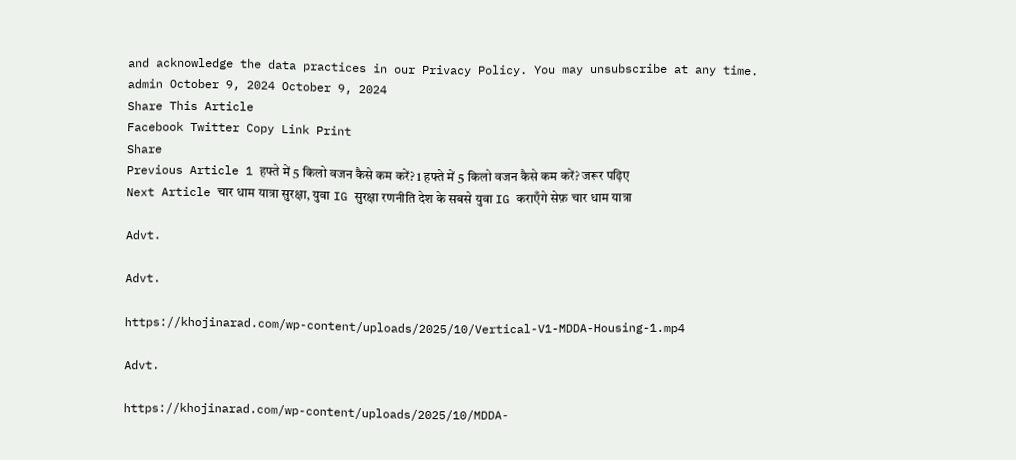and acknowledge the data practices in our Privacy Policy. You may unsubscribe at any time.
admin October 9, 2024 October 9, 2024
Share This Article
Facebook Twitter Copy Link Print
Share
Previous Article 1 हफ्ते में 5 किलो वजन कैसे कम करें? 1 हफ्ते में 5 किलो वजन कैसे कम करें? जरूर पढ़िए
Next Article चार धाम यात्रा सुरक्षा, युवा IG सुरक्षा रणनीति देश के सबसे युवा IG कराएँगे सेफ़ चार धाम यात्रा

Advt.

Advt.

https://khojinarad.com/wp-content/uploads/2025/10/Vertical-V1-MDDA-Housing-1.mp4

Advt.

https://khojinarad.com/wp-content/uploads/2025/10/MDDA-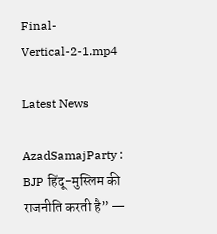Final-Vertical-2-1.mp4

Latest News

AzadSamajParty : BJP हिंदू-मुस्लिम की राजनीति करती है” —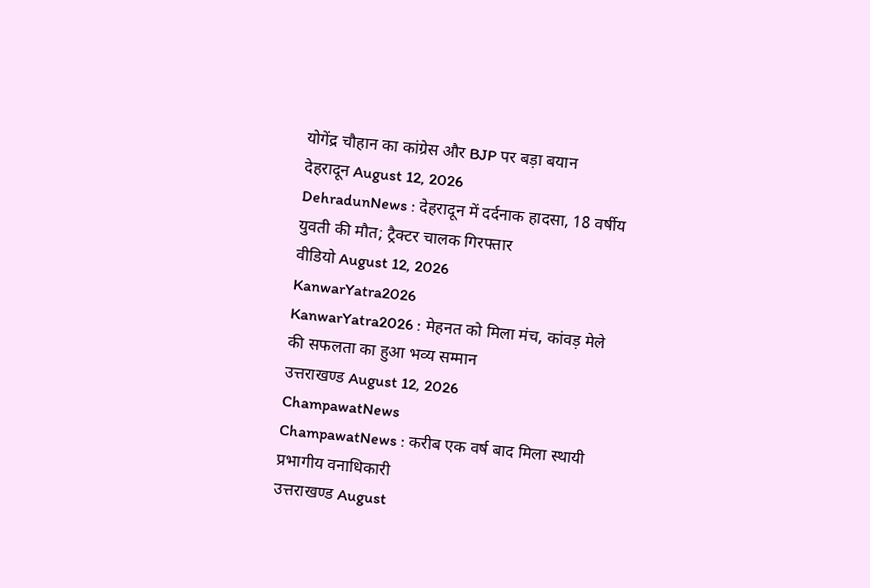योगेंद्र चौहान का कांग्रेस और BJP पर बड़ा बयान
देहरादून August 12, 2026
DehradunNews : देहरादून में दर्दनाक हादसा, 18 वर्षीय युवती की मौत; ट्रैक्टर चालक गिरफ्तार
वीडियो August 12, 2026
KanwarYatra2026
KanwarYatra2026 : मेहनत को मिला मंच, कांवड़ मेले की सफलता का हुआ भव्य सम्मान
उत्तराखण्ड August 12, 2026
ChampawatNews
ChampawatNews : करीब एक वर्ष बाद मिला स्थायी प्रभागीय वनाधिकारी
उत्तराखण्ड August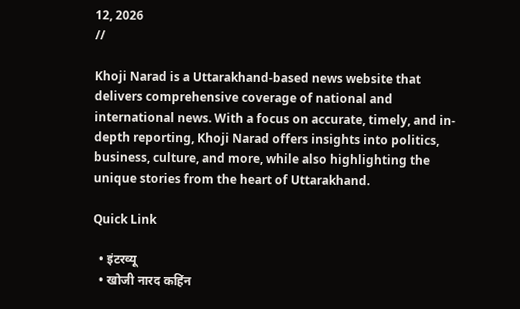12, 2026
//

Khoji Narad is a Uttarakhand-based news website that delivers comprehensive coverage of national and international news. With a focus on accurate, timely, and in-depth reporting, Khoji Narad offers insights into politics, business, culture, and more, while also highlighting the unique stories from the heart of Uttarakhand.

Quick Link

  • इंटरव्यू
  • खोजी नारद कहिंन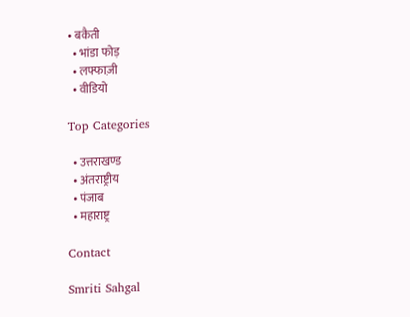• बकैती
  • भांडा फोड़
  • लफ्फाज़ी
  • वीडियो

Top Categories

  • उत्तराखण्ड
  • अंतराष्ट्रीय
  • पंजाब
  • महाराष्ट्र

Contact

Smriti Sahgal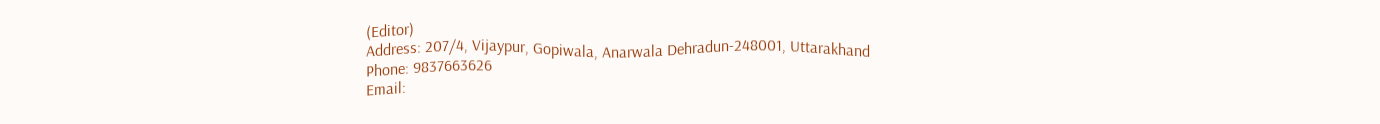(Editor)
Address: 207/4, Vijaypur, Gopiwala, Anarwala Dehradun-248001, Uttarakhand
Phone: 9837663626
Email: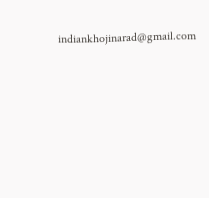indiankhojinarad@gmail.com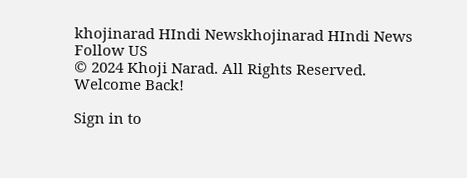khojinarad HIndi Newskhojinarad HIndi News
Follow US
© 2024 Khoji Narad. All Rights Reserved.
Welcome Back!

Sign in to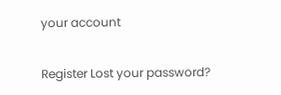your account

Register Lost your password?